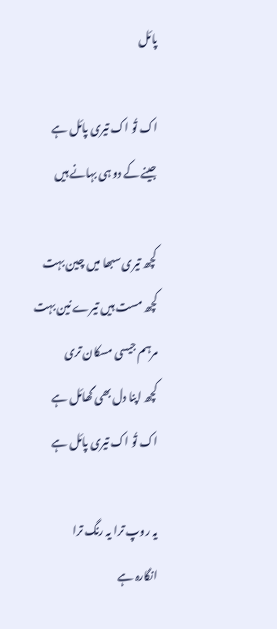پائل

اک تُو اک تیری پائل ہے
جینے کے دو ہی بہانے ہیں

کچھ تیری سبھا میں چین بہت
کچھ مست ہیں تیرے نین بہت
مرہم جیسی مسکان تری
کچھ اپنا دل بھی گھائل ہے
اک تُو اک تیری پائل ہے

یہ روپ ترا یہ رنگ ترا
انگارہ ہے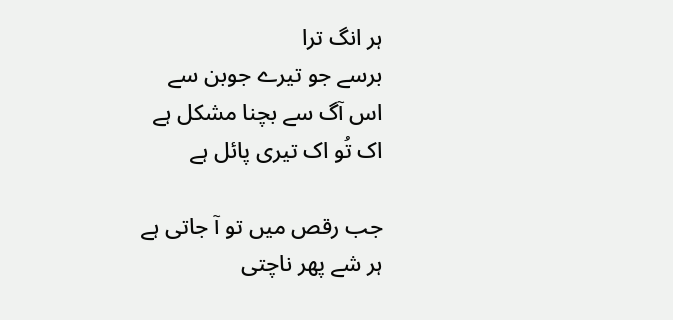ہر انگ ترا
برسے جو تیرے جوبن سے
اس آگ سے بچنا مشکل ہے
اک تُو اک تیری پائل ہے

جب رقص میں تو آ جاتی ہے
ہر شے پھر ناچتی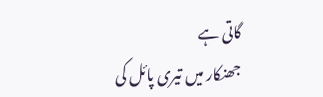گاتی ہے
جھنکار میں تیری پائل کی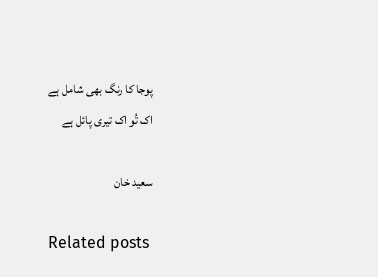پوجا کا رنگ بھی شامل ہے
اک تُو اک تیری پائل ہے

سعید خان

Related posts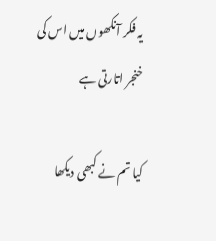یہ فکر آنکھوں میں اس کی خنجر اتارتی ہے

کیا تم نے کبھی دیکھا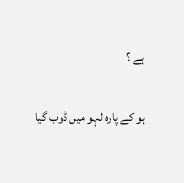ہے ؟

ہو کے پارہ لہو میں ڈوب گیا